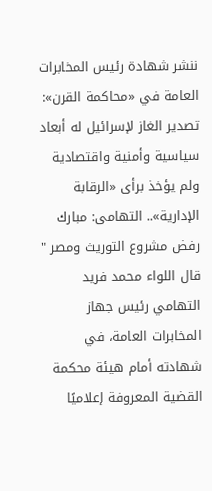ننشر شهادة رئيس المخابرات العامة في «محاكمة القرن»: تصدير الغاز لإسرائيل له أبعاد سياسية وأمنية واقتصادية ولم يؤخذ برأى «الرقابة الإدارية».. التهامى: مبارك رفض مشروع التوريث ومصر "
قال اللواء محمد فريد التهامي رئيس جهاز المخابرات العامة، في شهادته أمام هيئة محكمة القضية المعروفة إعلاميًا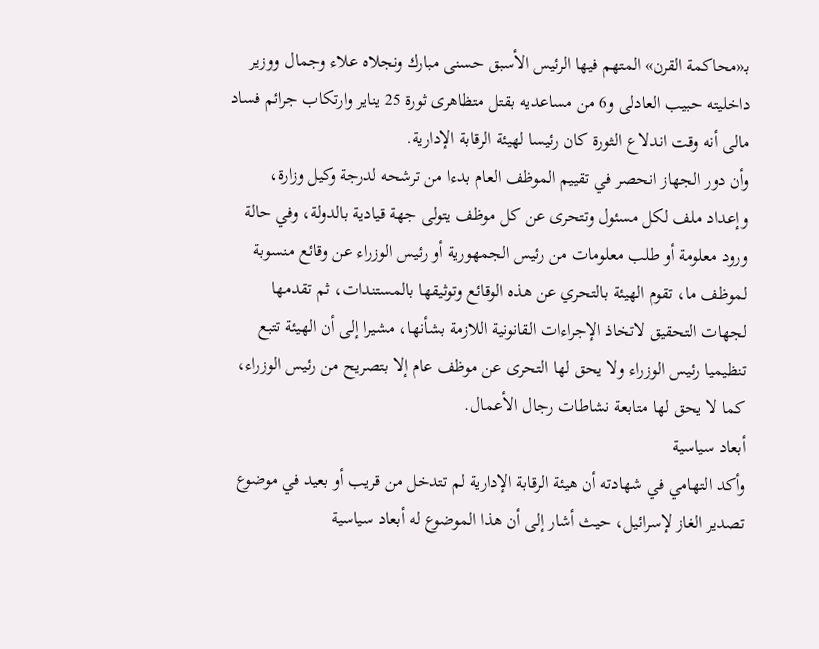بـ«محاكمة القرن» المتهم فيها الرئيس الأسبق حسنى مبارك ونجلاه علاء وجمال ووزير داخليته حبيب العادلى و6 من مساعديه بقتل متظاهرى ثورة 25 يناير وارتكاب جرائم فساد مالى أنه وقت اندلاع الثورة كان رئيسا لهيئة الرقابة الإدارية.
وأن دور الجهاز انحصر في تقييم الموظف العام بدءا من ترشحه لدرجة وكيل وزارة، وإعداد ملف لكل مسئول وتتحرى عن كل موظف يتولى جهة قيادية بالدولة، وفي حالة ورود معلومة أو طلب معلومات من رئيس الجمهورية أو رئيس الوزراء عن وقائع منسوبة لموظف ما، تقوم الهيئة بالتحري عن هذه الوقائع وتوثيقها بالمستندات، ثم تقدمها لجهات التحقيق لاتخاذ الإجراءات القانونية اللازمة بشأنها، مشيرا إلى أن الهيئة تتبع تنظيميا رئيس الوزراء ولا يحق لها التحرى عن موظف عام إلا بتصريح من رئيس الوزراء، كما لا يحق لها متابعة نشاطات رجال الأعمال.
أبعاد سياسية
وأكد التهامي في شهادته أن هيئة الرقابة الإدارية لم تتدخل من قريب أو بعيد في موضوع تصدير الغاز لإسرائيل، حيث أشار إلى أن هذا الموضوع له أبعاد سياسية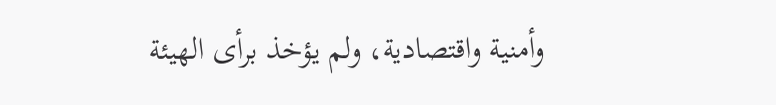وأمنية واقتصادية، ولم يؤخذ برأى الهيئة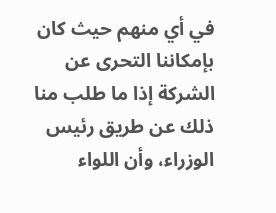في أي منهم حيث كان بإمكاننا التحرى عن الشركة إذا ما طلب منا ذلك عن طريق رئيس الوزراء، وأن اللواء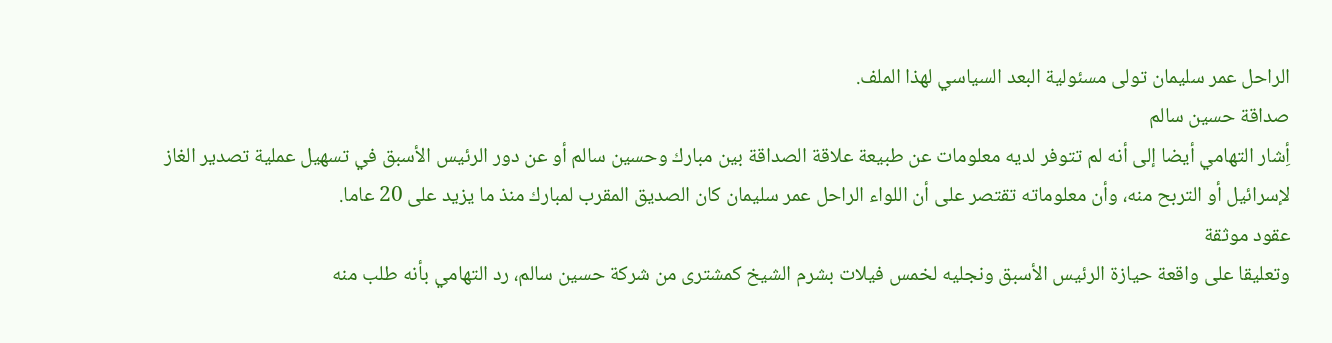الراحل عمر سليمان تولى مسئولية البعد السياسي لهذا الملف.
صداقة حسين سالم
أِشار التهامي أيضا إلى أنه لم تتوفر لديه معلومات عن طبيعة علاقة الصداقة بين مبارك وحسين سالم أو عن دور الرئيس الأسبق في تسهيل عملية تصدير الغاز لإسرائيل أو التربح منه، وأن معلوماته تقتصر على أن اللواء الراحل عمر سليمان كان الصديق المقرب لمبارك منذ ما يزيد على 20 عاما.
عقود موثقة
وتعليقا على واقعة حيازة الرئيس الأسبق ونجليه لخمس فيلات بشرم الشيخ كمشترى من شركة حسين سالم، رد التهامي بأنه طلب منه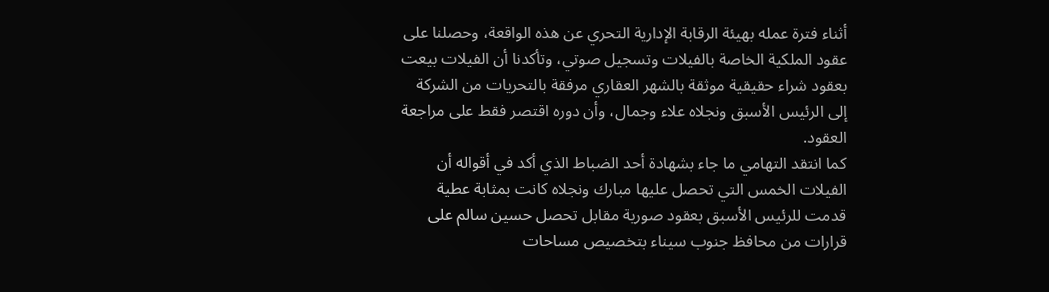أثناء فترة عمله بهيئة الرقابة الإدارية التحري عن هذه الواقعة، وحصلنا على عقود الملكية الخاصة بالفيلات وتسجيل صوتي، وتأكدنا أن الفيلات بيعت بعقود شراء حقيقية موثقة بالشهر العقاري مرفقة بالتحريات من الشركة إلى الرئيس الأسبق ونجلاه علاء وجمال، وأن دوره اقتصر فقط على مراجعة العقود.
كما انتقد التهامي ما جاء بشهادة أحد الضباط الذي أكد في أقواله أن الفيلات الخمس التي تحصل عليها مبارك ونجلاه كانت بمثابة عطية قدمت للرئيس الأسبق بعقود صورية مقابل تحصل حسين سالم على قرارات من محافظ جنوب سيناء بتخصيص مساحات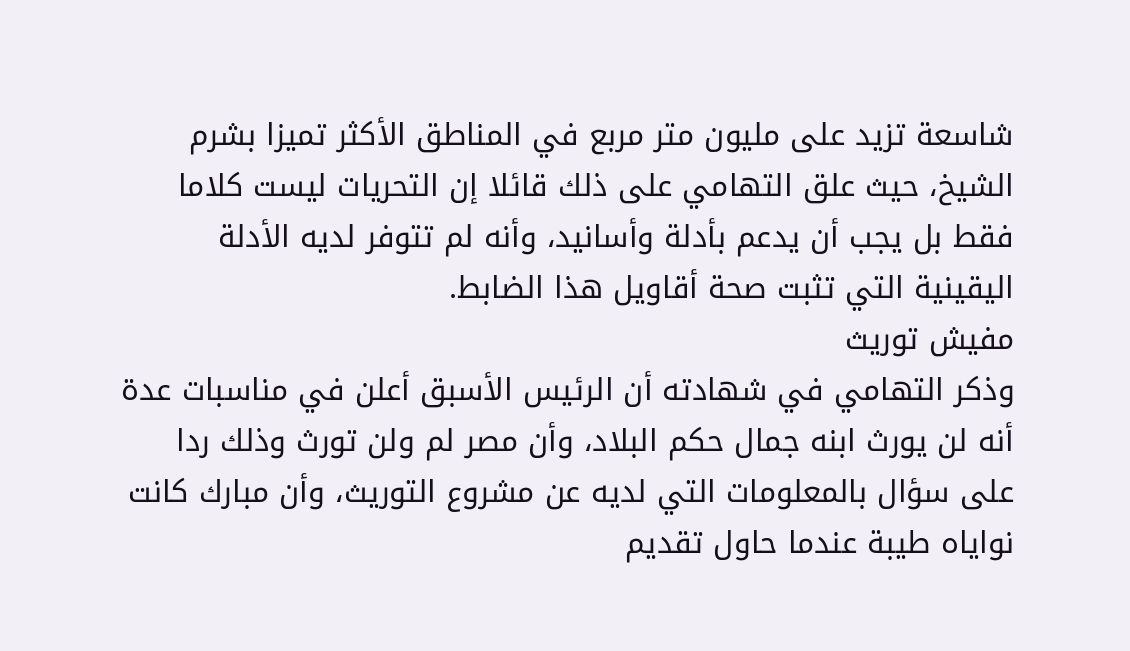شاسعة تزيد على مليون متر مربع في المناطق الأكثر تميزا بشرم الشيخ، حيث علق التهامي على ذلك قائلا إن التحريات ليست كلاما فقط بل يجب أن يدعم بأدلة وأسانيد، وأنه لم تتوفر لديه الأدلة اليقينية التي تثبت صحة أقاويل هذا الضابط.
مفيش توريث
وذكر التهامي في شهادته أن الرئيس الأسبق أعلن في مناسبات عدة أنه لن يورث ابنه جمال حكم البلاد، وأن مصر لم ولن تورث وذلك ردا على سؤال بالمعلومات التي لديه عن مشروع التوريث، وأن مبارك كانت نواياه طيبة عندما حاول تقديم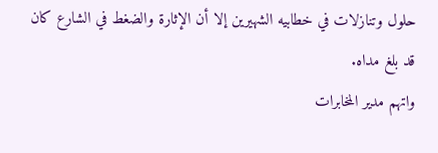حلول وتنازلات في خطابيه الشهيرين إلا أن الإثارة والضغط في الشارع كان قد بلغ مداه.
واتهم مدير المخابرات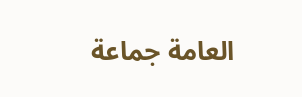العامة جماعة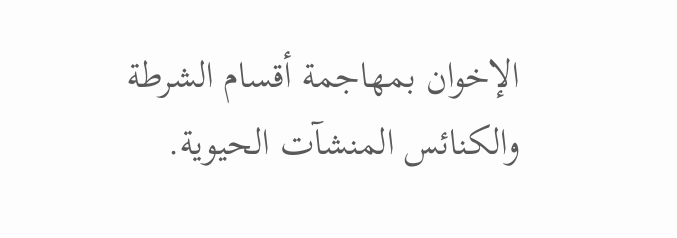الإخوان بمهاجمة أقسام الشرطة والكنائس المنشآت الحيوية.